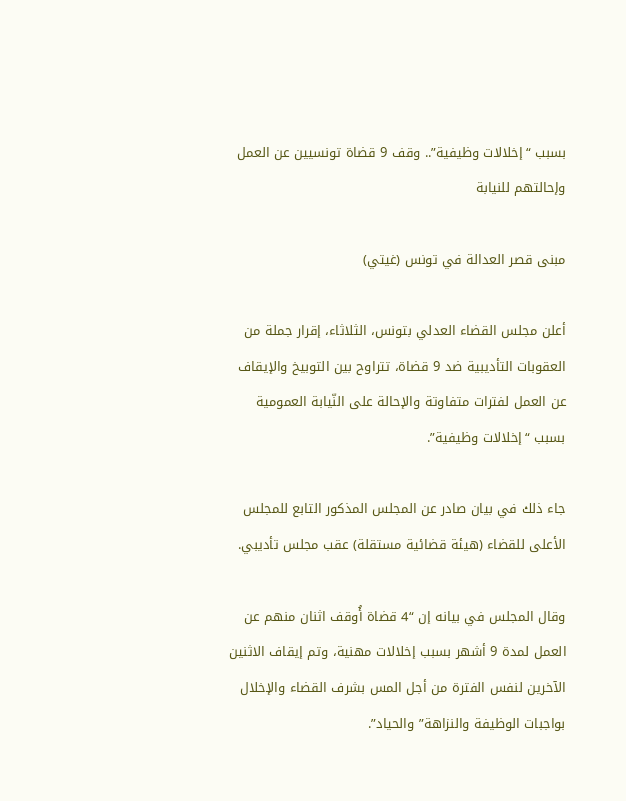بسبب “إخلالات وظيفية”.. وقف 9 قضاة تونسيين عن العمل وإحالتهم للنيابة

مبنى قصر العدالة في تونس (غيتي)

أعلن مجلس القضاء العدلي بتونس، الثلاثاء، إقرار جملة من العقوبات التأديبية ضد 9 قضاة، تتراوح بين التوبيخ والإيقاف عن العمل لفترات متفاوتة والإحالة على النّيابة العمومية بسبب “إخلالات وظيفية”.

جاء ذلك في بيان صادر عن المجلس المذكور التابع للمجلس الأعلى للقضاء (هيئة قضائية مستقلة) عقب مجلس تأديبي.

وقال المجلس في بيانه إن “4 قضاة أُوقف اثنان منهم عن العمل لمدة 9 أشهر بسبب إخلالات مهنية، وتم إيقاف الاثنين الآخرين لنفس الفترة من أجل المس بشرف القضاء والإخلال بواجبات الوظيفة والنزاهة” والحياد”.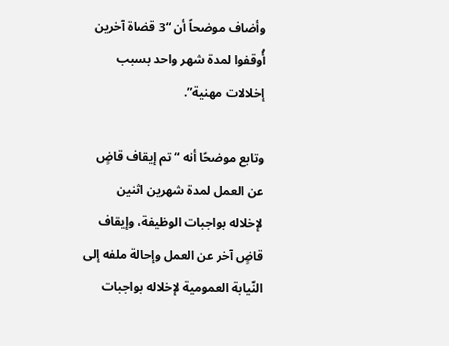وأضاف موضحاً أن “3 قضاة آخرين أُوقفوا لمدة شهر واحد بسبب إخلالات مهنية”.

وتابع موضحًا أنه “تم إيقاف قاضٍ عن العمل لمدة شهرين اثنين لإخلاله بواجبات الوظيفة، وإيقاف قاضٍ آخر عن العمل وإحالة ملفه إلى النّيابة العمومية لإخلاله بواجبات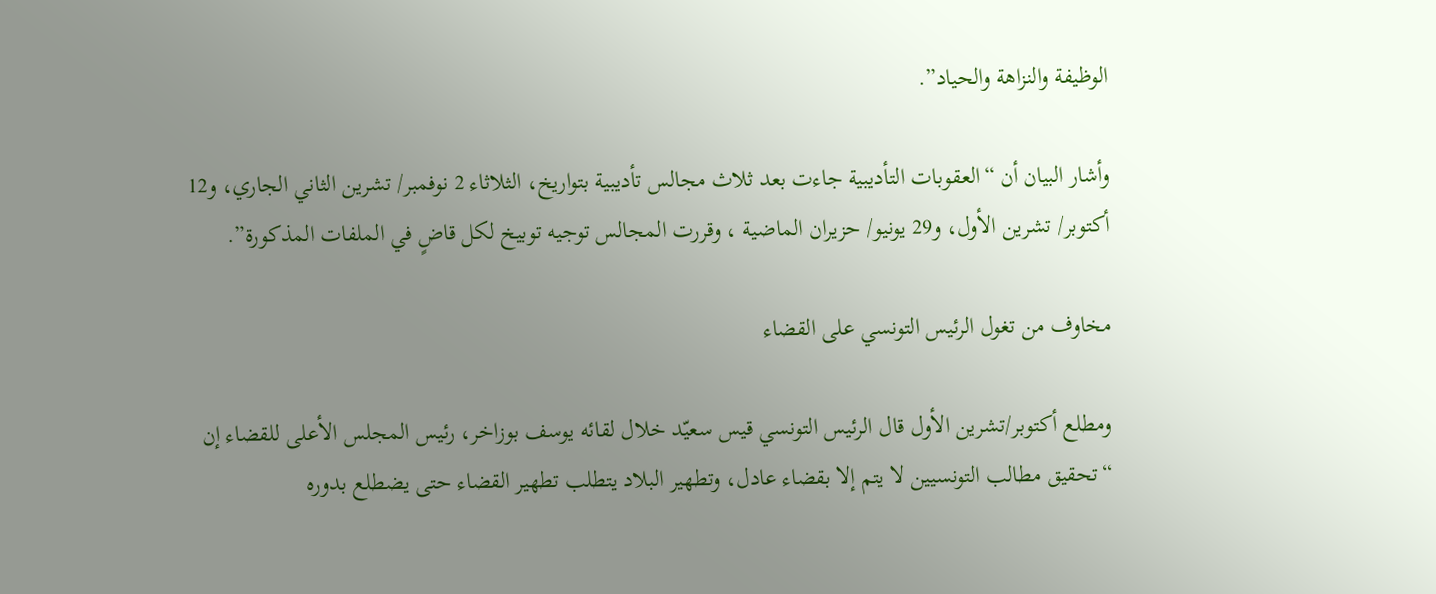الوظيفة والنزاهة والحياد”.

وأشار البيان أن “العقوبات التأديبية جاءت بعد ثلاث مجالس تأديبية بتواريخ، الثلاثاء 2 نوفمبر/ تشرين الثاني الجاري، و12 أكتوبر/ تشرين الأول، و29 يونيو/ حزيران الماضية ، وقررت المجالس توجيه توبيخ لكل قاضٍ في الملفات المذكورة”.

مخاوف من تغول الرئيس التونسي على القضاء

ومطلع أكتوبر/تشرين الأول قال الرئيس التونسي قيس سعيّد خلال لقائه يوسف بوزاخر، رئيس المجلس الأعلى للقضاء إن “تحقيق مطالب التونسيين لا يتم إلا بقضاء عادل، وتطهير البلاد يتطلب تطهير القضاء حتى يضطلع بدوره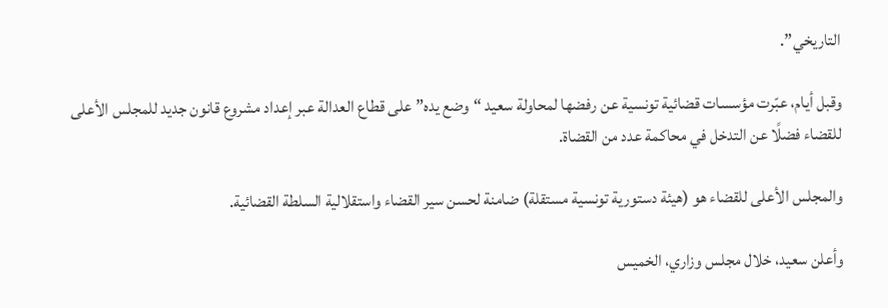التاريخي”.

وقبل أيام، عبّرت مؤسسات قضائية تونسية عن رفضها لمحاولة سعيد “وضع يده” على قطاع العدالة عبر إعداد مشروع قانون جديد للمجلس الأعلى للقضاء فضلًا عن التدخل في محاكمة عدد من القضاة.

والمجلس الأعلى للقضاء هو (هيئة دستورية تونسية مستقلة) ضامنة لحسن سير القضاء واستقلالية السلطة القضائية.

وأعلن سعيد، خلال مجلس وزاري، الخميس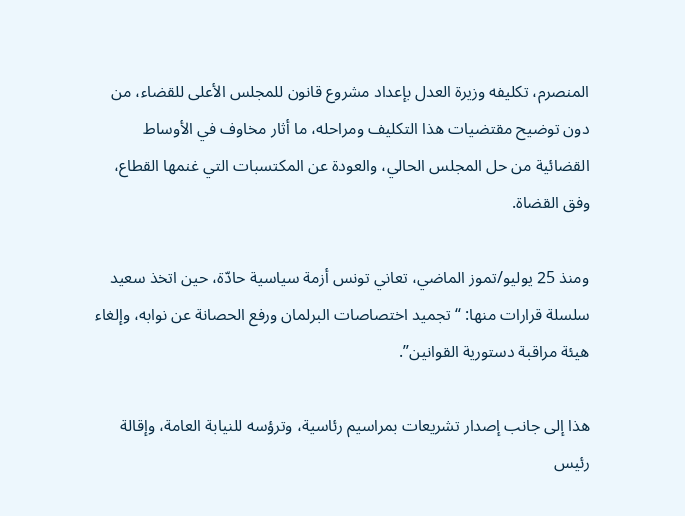المنصرم، تكليفه وزيرة العدل بإعداد مشروع قانون للمجلس الأعلى للقضاء، من دون توضيح مقتضيات هذا التكليف ومراحله، ما أثار مخاوف في الأوساط القضائية من حل المجلس الحالي، والعودة عن المكتسبات التي غنمها القطاع، وفق القضاة.

ومنذ 25 يوليو/تموز الماضي، تعاني تونس أزمة سياسية حادّة، حين اتخذ سعيد سلسلة قرارات منها: “تجميد اختصاصات البرلمان ورفع الحصانة عن نوابه، وإلغاء هيئة مراقبة دستورية القوانين”.

هذا إلى جانب إصدار تشريعات بمراسيم رئاسية، وترؤسه للنيابة العامة، وإقالة رئيس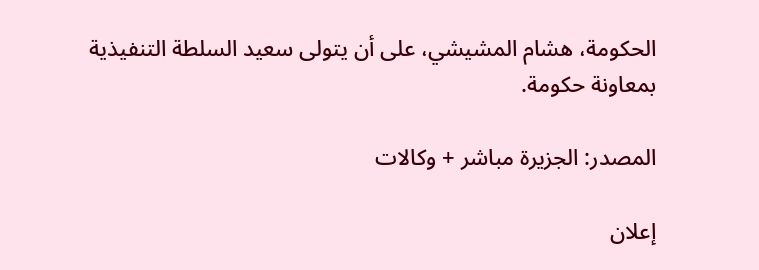الحكومة، هشام المشيشي، على أن يتولى سعيد السلطة التنفيذية بمعاونة حكومة.

المصدر: الجزيرة مباشر + وكالات

إعلان